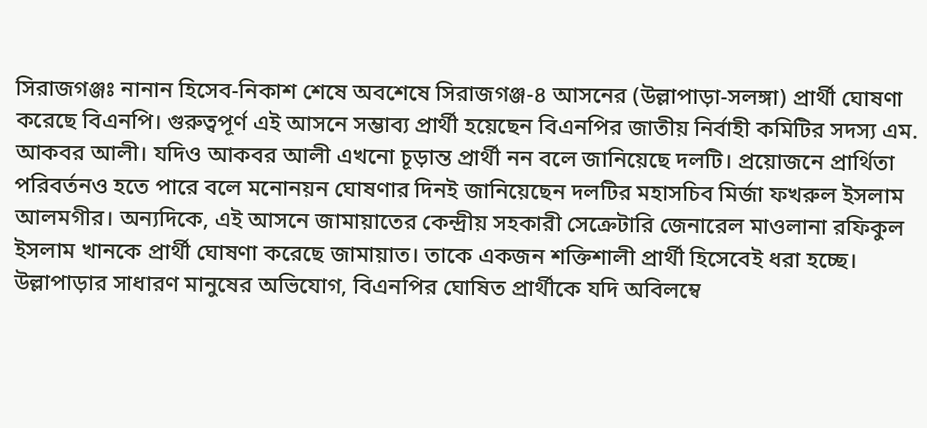সিরাজগঞ্জঃ নানান হিসেব-নিকাশ শেষে অবশেষে সিরাজগঞ্জ-৪ আসনের (উল্লাপাড়া-সলঙ্গা) প্রার্থী ঘোষণা করেছে বিএনপি। গুরুত্বপূর্ণ এই আসনে সম্ভাব্য প্রার্থী হয়েছেন বিএনপির জাতীয় নির্বাহী কমিটির সদস্য এম. আকবর আলী। যদিও আকবর আলী এখনো চূড়ান্ত প্রার্থী নন বলে জানিয়েছে দলটি। প্রয়োজনে প্রার্থিতা পরিবর্তনও হতে পারে বলে মনোনয়ন ঘোষণার দিনই জানিয়েছেন দলটির মহাসচিব মির্জা ফখরুল ইসলাম আলমগীর। অন্যদিকে, এই আসনে জামায়াতের কেন্দ্রীয় সহকারী সেক্রেটারি জেনারেল মাওলানা রফিকুল ইসলাম খানকে প্রার্থী ঘোষণা করেছে জামায়াত। তাকে একজন শক্তিশালী প্রার্থী হিসেবেই ধরা হচ্ছে।
উল্লাপাড়ার সাধারণ মানুষের অভিযোগ, বিএনপির ঘোষিত প্রার্থীকে যদি অবিলম্বে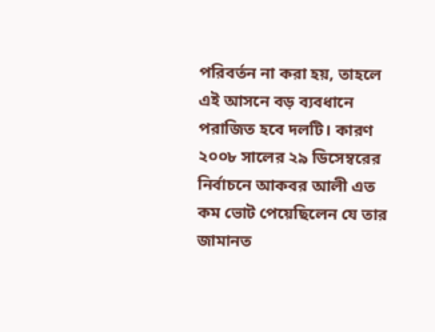পরিবর্তন না করা হয়, তাহলে এই আসনে বড় ব্যবধানে পরাজিত হবে দলটি। কারণ ২০০৮ সালের ২৯ ডিসেম্বরের নির্বাচনে আকবর আলী এত কম ভোট পেয়েছিলেন যে তার জামানত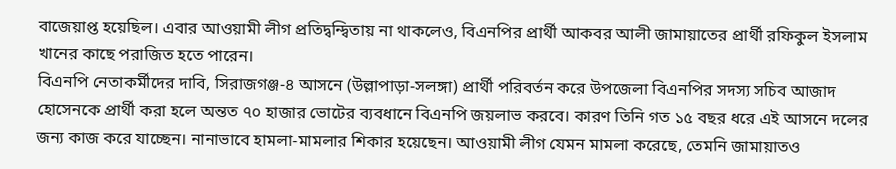বাজেয়াপ্ত হয়েছিল। এবার আওয়ামী লীগ প্রতিদ্বন্দ্বিতায় না থাকলেও, বিএনপির প্রার্থী আকবর আলী জামায়াতের প্রার্থী রফিকুল ইসলাম খানের কাছে পরাজিত হতে পারেন।
বিএনপি নেতাকর্মীদের দাবি, সিরাজগঞ্জ-৪ আসনে (উল্লাপাড়া-সলঙ্গা) প্রার্থী পরিবর্তন করে উপজেলা বিএনপির সদস্য সচিব আজাদ হোসেনকে প্রার্থী করা হলে অন্তত ৭০ হাজার ভোটের ব্যবধানে বিএনপি জয়লাভ করবে। কারণ তিনি গত ১৫ বছর ধরে এই আসনে দলের জন্য কাজ করে যাচ্ছেন। নানাভাবে হামলা-মামলার শিকার হয়েছেন। আওয়ামী লীগ যেমন মামলা করেছে, তেমনি জামায়াতও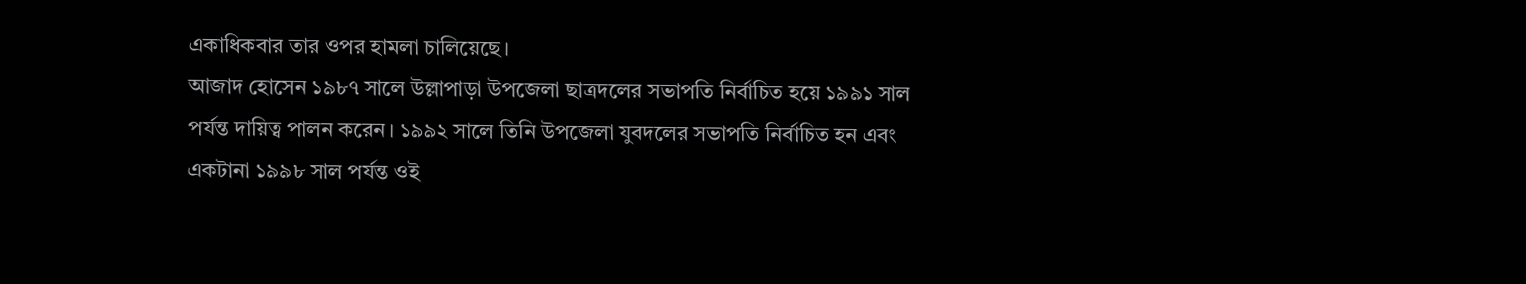একাধিকবার তার ওপর হামলা চালিয়েছে।
আজাদ হোসেন ১৯৮৭ সালে উল্লাপাড়া উপজেলা ছাত্রদলের সভাপতি নির্বাচিত হয়ে ১৯৯১ সাল পর্যন্ত দায়িত্ব পালন করেন। ১৯৯২ সালে তিনি উপজেলা যুবদলের সভাপতি নির্বাচিত হন এবং একটানা ১৯৯৮ সাল পর্যন্ত ওই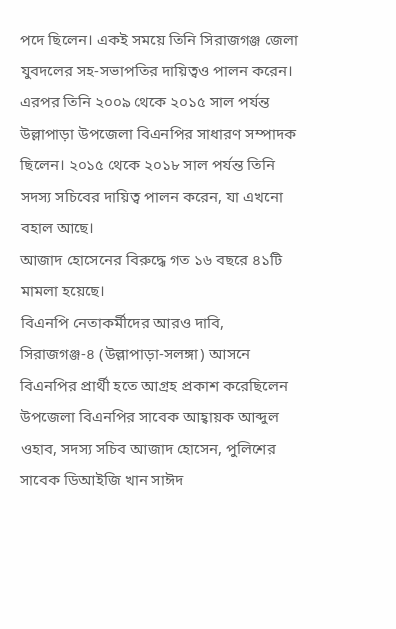পদে ছিলেন। একই সময়ে তিনি সিরাজগঞ্জ জেলা যুবদলের সহ-সভাপতির দায়িত্বও পালন করেন। এরপর তিনি ২০০৯ থেকে ২০১৫ সাল পর্যন্ত উল্লাপাড়া উপজেলা বিএনপির সাধারণ সম্পাদক ছিলেন। ২০১৫ থেকে ২০১৮ সাল পর্যন্ত তিনি সদস্য সচিবের দায়িত্ব পালন করেন, যা এখনো বহাল আছে।
আজাদ হোসেনের বিরুদ্ধে গত ১৬ বছরে ৪১টি মামলা হয়েছে।
বিএনপি নেতাকর্মীদের আরও দাবি, সিরাজগঞ্জ-৪ (উল্লাপাড়া-সলঙ্গা) আসনে বিএনপির প্রার্থী হতে আগ্রহ প্রকাশ করেছিলেন উপজেলা বিএনপির সাবেক আহ্বায়ক আব্দুল ওহাব, সদস্য সচিব আজাদ হোসেন, পুলিশের সাবেক ডিআইজি খান সাঈদ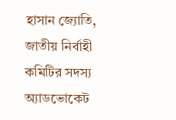হাসান জ্যোতি, জাতীয় নির্বাহী কমিটির সদস্য অ্যাডভোকেট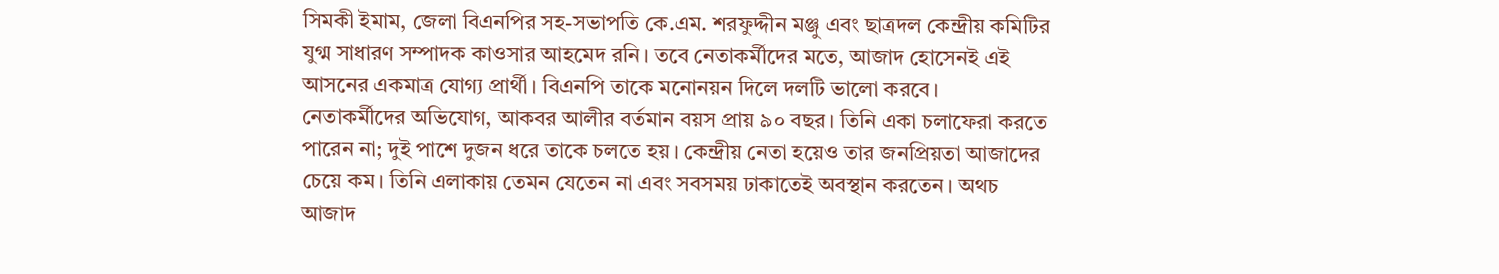সিমকী ইমাম, জেলা বিএনপির সহ-সভাপতি কে.এম. শরফুদ্দীন মঞ্জু এবং ছাত্রদল কেন্দ্রীয় কমিটির যুগ্ম সাধারণ সম্পাদক কাওসার আহমেদ রনি। তবে নেতাকর্মীদের মতে, আজাদ হোসেনই এই আসনের একমাত্র যোগ্য প্রার্থী। বিএনপি তাকে মনোনয়ন দিলে দলটি ভালো করবে।
নেতাকর্মীদের অভিযোগ, আকবর আলীর বর্তমান বয়স প্রায় ৯০ বছর। তিনি একা চলাফেরা করতে পারেন না; দুই পাশে দুজন ধরে তাকে চলতে হয়। কেন্দ্রীয় নেতা হয়েও তার জনপ্রিয়তা আজাদের চেয়ে কম। তিনি এলাকায় তেমন যেতেন না এবং সবসময় ঢাকাতেই অবস্থান করতেন। অথচ আজাদ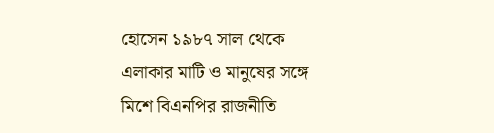হোসেন ১৯৮৭ সাল থেকে এলাকার মাটি ও মানুষের সঙ্গে মিশে বিএনপির রাজনীতি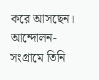করে আসছেন। আন্দোলন-সংগ্রামে তিনি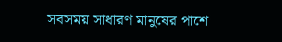সবসময় সাধারণ মানুষের পাশে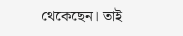থেকেছেন। তাই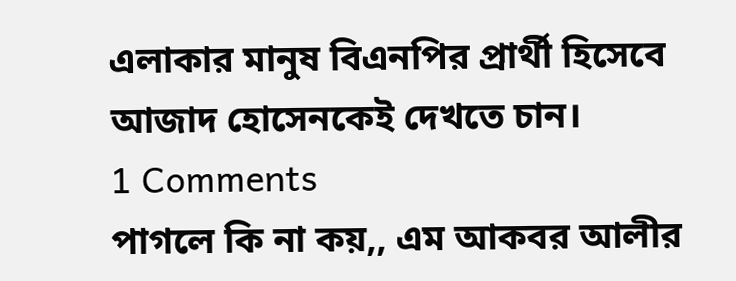এলাকার মানুষ বিএনপির প্রার্থী হিসেবে আজাদ হোসেনকেই দেখতে চান।
1 Comments
পাগলে কি না কয়,, এম আকবর আলীর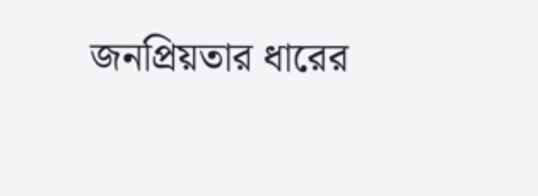জনপ্রিয়তার ধারের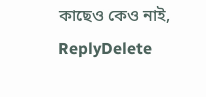কাছেও কেও নাই,
ReplyDelete